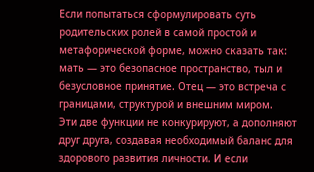Если попытаться сформулировать суть родительских ролей в самой простой и метафорической форме, можно сказать так: мать — это безопасное пространство, тыл и безусловное принятие. Отец — это встреча с границами, структурой и внешним миром.
Эти две функции не конкурируют, а дополняют друг друга, создавая необходимый баланс для здорового развития личности. И если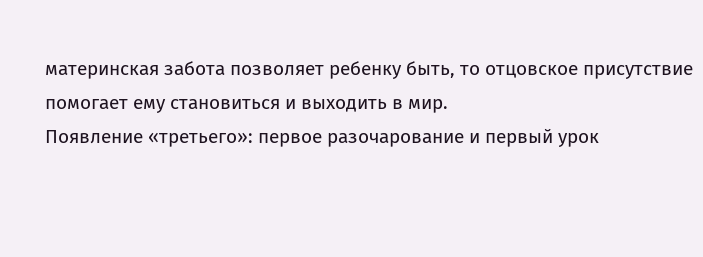материнская забота позволяет ребенку быть, то отцовское присутствие помогает ему становиться и выходить в мир.
Появление «третьего»: первое разочарование и первый урок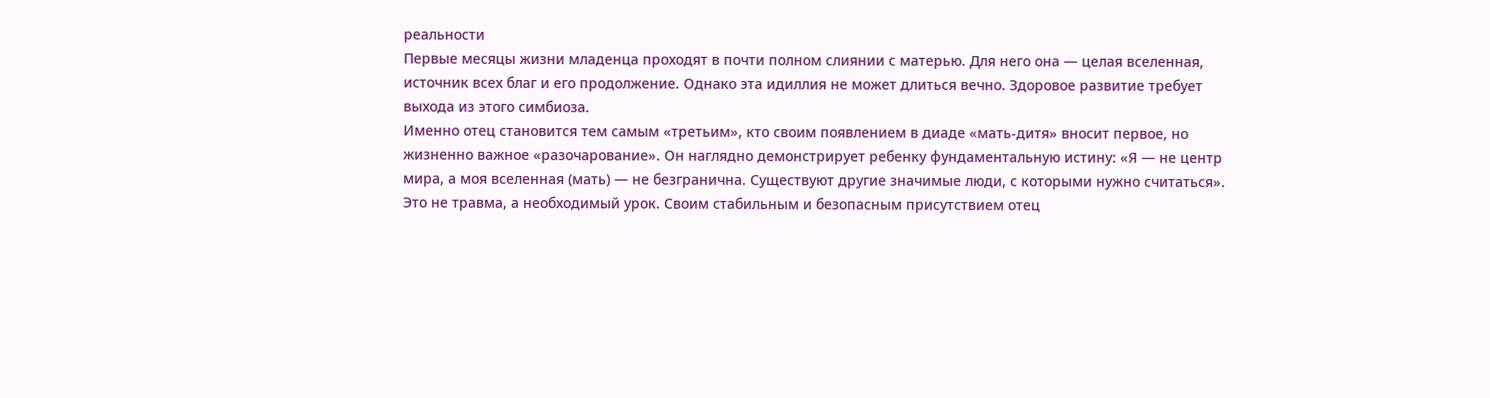реальности
Первые месяцы жизни младенца проходят в почти полном слиянии с матерью. Для него она — целая вселенная, источник всех благ и его продолжение. Однако эта идиллия не может длиться вечно. Здоровое развитие требует выхода из этого симбиоза.
Именно отец становится тем самым «третьим», кто своим появлением в диаде «мать-дитя» вносит первое, но жизненно важное «разочарование». Он наглядно демонстрирует ребенку фундаментальную истину: «Я — не центр мира, а моя вселенная (мать) — не безгранична. Существуют другие значимые люди, с которыми нужно считаться».
Это не травма, а необходимый урок. Своим стабильным и безопасным присутствием отец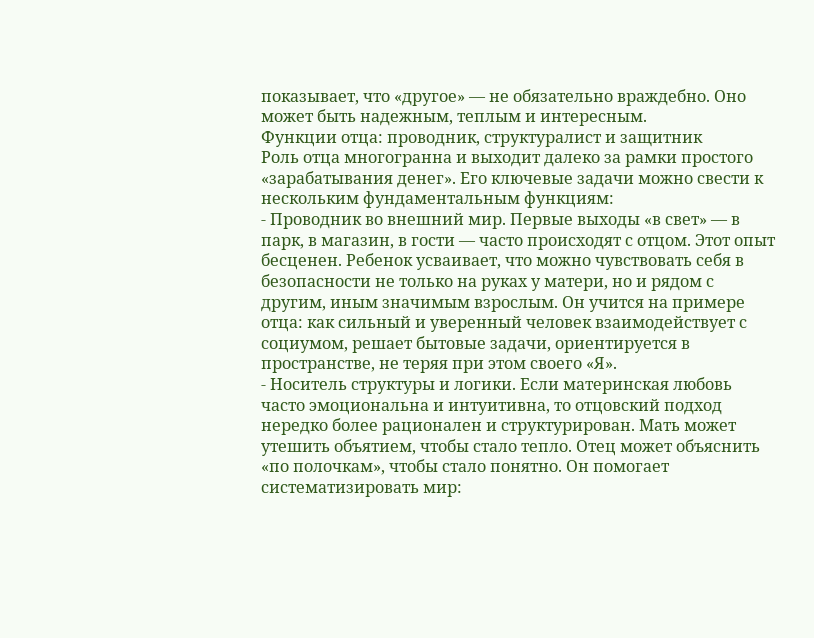показывает, что «другое» — не обязательно враждебно. Оно может быть надежным, теплым и интересным.
Функции отца: проводник, структуралист и защитник
Роль отца многогранна и выходит далеко за рамки простого «зарабатывания денег». Его ключевые задачи можно свести к нескольким фундаментальным функциям:
- Проводник во внешний мир. Первые выходы «в свет» — в парк, в магазин, в гости — часто происходят с отцом. Этот опыт бесценен. Ребенок усваивает, что можно чувствовать себя в безопасности не только на руках у матери, но и рядом с другим, иным значимым взрослым. Он учится на примере отца: как сильный и уверенный человек взаимодействует с социумом, решает бытовые задачи, ориентируется в пространстве, не теряя при этом своего «Я».
- Носитель структуры и логики. Если материнская любовь часто эмоциональна и интуитивна, то отцовский подход нередко более рационален и структурирован. Мать может утешить объятием, чтобы стало тепло. Отец может объяснить «по полочкам», чтобы стало понятно. Он помогает систематизировать мир: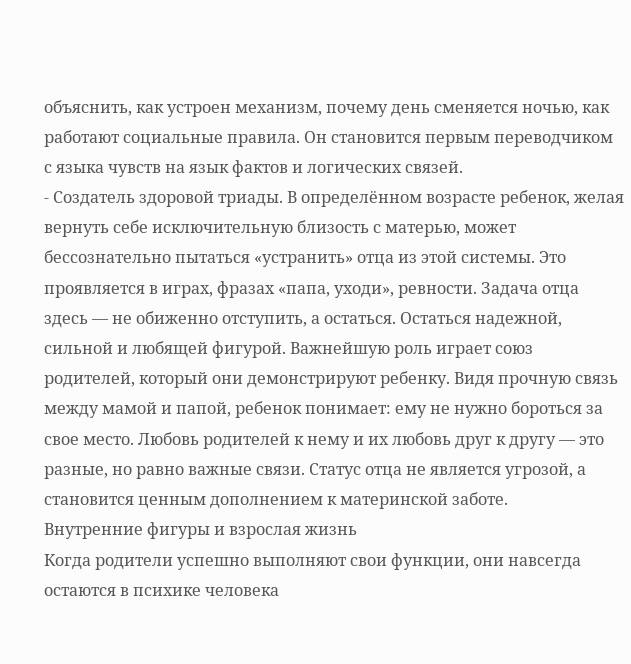объяснить, как устроен механизм, почему день сменяется ночью, как работают социальные правила. Он становится первым переводчиком с языка чувств на язык фактов и логических связей.
- Создатель здоровой триады. В определённом возрасте ребенок, желая вернуть себе исключительную близость с матерью, может бессознательно пытаться «устранить» отца из этой системы. Это проявляется в играх, фразах «папа, уходи», ревности. Задача отца здесь — не обиженно отступить, а остаться. Остаться надежной, сильной и любящей фигурой. Важнейшую роль играет союз родителей, который они демонстрируют ребенку. Видя прочную связь между мамой и папой, ребенок понимает: ему не нужно бороться за свое место. Любовь родителей к нему и их любовь друг к другу — это разные, но равно важные связи. Статус отца не является угрозой, а становится ценным дополнением к материнской заботе.
Внутренние фигуры и взрослая жизнь
Когда родители успешно выполняют свои функции, они навсегда остаются в психике человека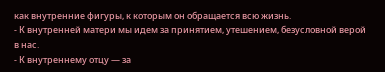как внутренние фигуры, к которым он обращается всю жизнь.
- К внутренней матери мы идем за принятием, утешением, безусловной верой в нас.
- К внутреннему отцу — за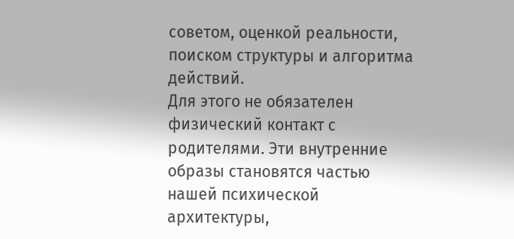советом, оценкой реальности, поиском структуры и алгоритма действий.
Для этого не обязателен физический контакт с родителями. Эти внутренние образы становятся частью нашей психической архитектуры,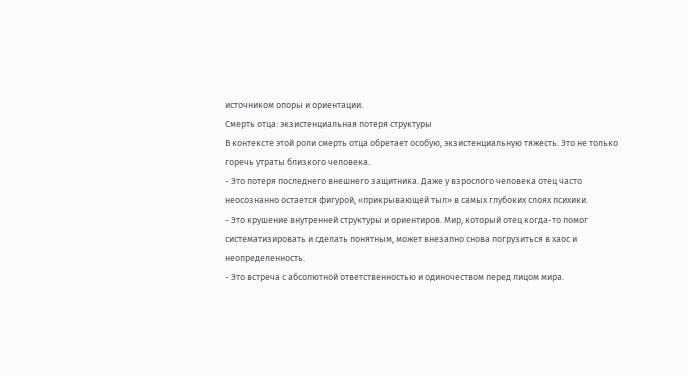источником опоры и ориентации.
Смерть отца: экзистенциальная потеря структуры
В контексте этой роли смерть отца обретает особую, экзистенциальную тяжесть. Это не только горечь утраты близкого человека.
- Это потеря последнего внешнего защитника. Даже у взрослого человека отец часто неосознанно остается фигурой, «прикрывающей тыл» в самых глубоких слоях психики.
- Это крушение внутренней структуры и ориентиров. Мир, который отец когда-то помог систематизировать и сделать понятным, может внезапно снова погрузиться в хаос и неопределенность.
- Это встреча с абсолютной ответственностью и одиночеством перед лицом мира.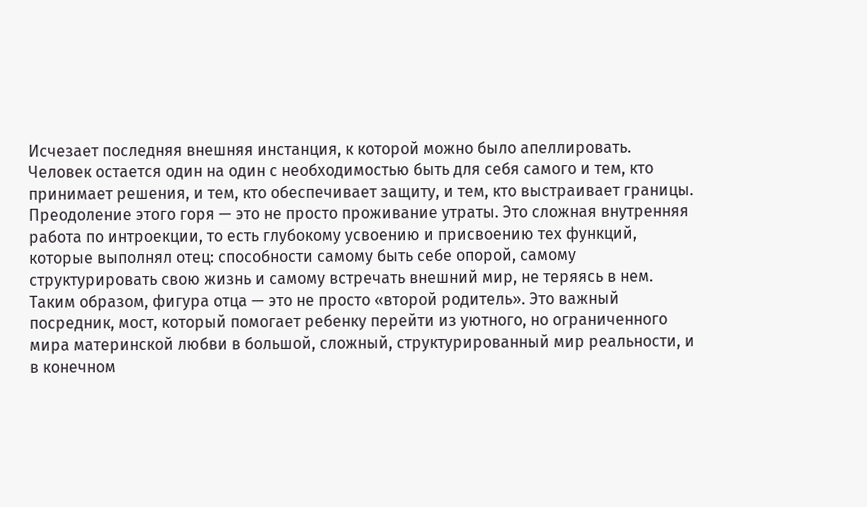Исчезает последняя внешняя инстанция, к которой можно было апеллировать. Человек остается один на один с необходимостью быть для себя самого и тем, кто принимает решения, и тем, кто обеспечивает защиту, и тем, кто выстраивает границы.
Преодоление этого горя — это не просто проживание утраты. Это сложная внутренняя работа по интроекции, то есть глубокому усвоению и присвоению тех функций, которые выполнял отец: способности самому быть себе опорой, самому структурировать свою жизнь и самому встречать внешний мир, не теряясь в нем.
Таким образом, фигура отца — это не просто «второй родитель». Это важный посредник, мост, который помогает ребенку перейти из уютного, но ограниченного мира материнской любви в большой, сложный, структурированный мир реальности, и в конечном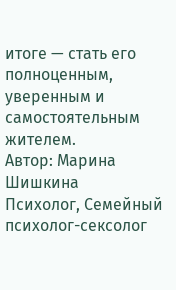итоге — стать его полноценным, уверенным и самостоятельным жителем.
Автор: Марина Шишкина
Психолог, Семейный психолог-сексолог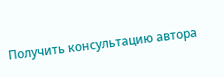Получить консультацию автора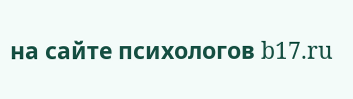на сайте психологов b17.ru